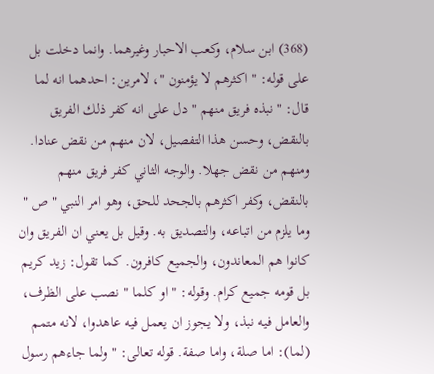(368) ابن سلام، وكعب الاحبار وغيرهما. وانما دخلت بل على قوله: " اكثرهم لا يؤمنون "، لامرين: احدهما انه لما قال: " نبذه فريق منهم " دل على انه كفر ذلك الفريق بالنقض، وحسن هذا التفصيل، لان منهم من نقض عنادا. ومنهم من نقض جهلا. والوجه الثاني كفر فريق منهم بالنقض، وكفر اكثرهم بالجحد للحق، وهو امر النبي " ص " وما يلزم من اتباعه، والتصديق به. وقيل بل يعني ان الفريق وان كانوا هم المعاندون، والجميع كافرون. كما تقول: زيد كريم بل قومه جميع كرام. وقوله: " او كلما " نصب على الظرف، والعامل فيه نبذ، ولا يجوز ان يعمل فيه عاهدوا، لانه متمم (لما): اما صلة، واما صفة. قوله تعالى: " ولما جاءهم رسول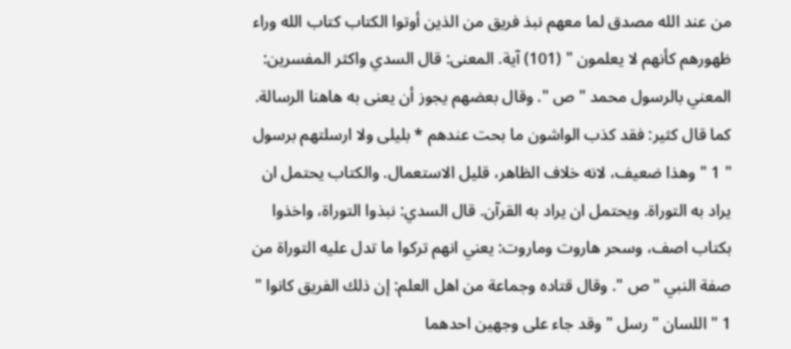من عند الله مصدق لما معهم نبذ فريق من الذين أوتوا الكتاب كتاب الله وراء ظهورهم كأنهم لا يعلمون " (101) آية. المعنى: قال السدي واكثر المفسرين: المعني بالرسول محمد " ص ". وقال بعضهم يجوز أن يعنى به هاهنا الرسالة. كما قال كثير: فقد كذب الواشون ما بحت عندهم * بليلى ولا ارسلتهم برسول " 1 " وهذا ضعيف، لانه خلاف الظاهر، قليل الاستعمال. والكتاب يحتمل ان يراد به التوراة. ويحتمل ان يراد به القرآن. قال السدي: نبذوا التوراة، واخذوا بكتاب اصف، وسحر هاروت وماروت: يعني انهم تركوا ما تدل عليه التوراة من صفة النبي " ص ". وقال قتاده وجماعة من اهل العلم: إن ذلك الفريق كانوا " 1 " اللسان " رسل " وقد جاء على وجهين احدهما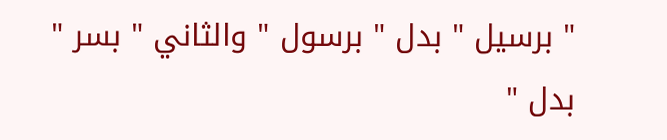" برسيل " بدل " برسول " والثاني " بسر " بدل "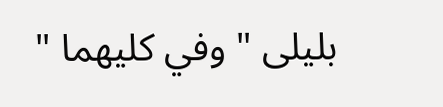بليلى " وفي كليهما "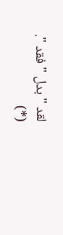لقد " بدل " فقد ". (*)